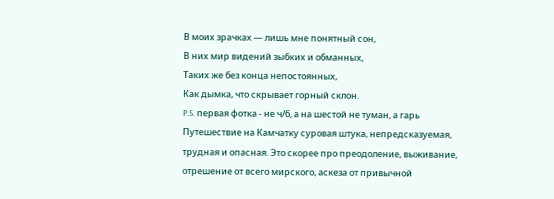В моих зрачках — лишь мне понятный сон,
В них мир видений зыбких и обманных,
Таких же без конца непостоянных,
Как дымка, что скрывает горный склон.
P.S. первая фотка - не ч/б, а на шестой не туман, а гарь
Путешествие на Камчатку суровая штука, непредсказуемая, трудная и опасная. Это скорее про преодоление, выживание, отрешение от всего мирского, аскеза от привычной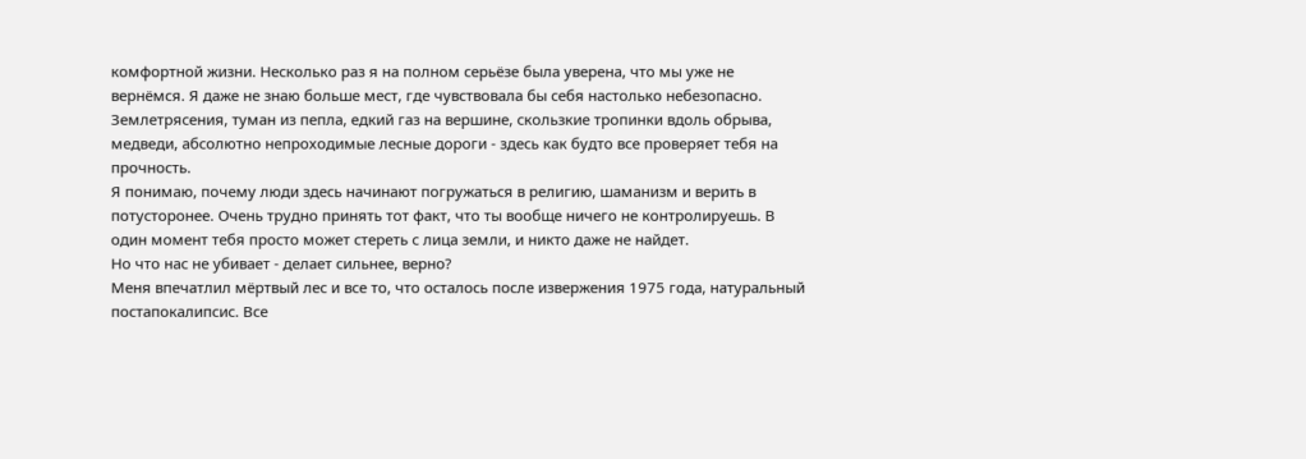комфортной жизни. Несколько раз я на полном серьёзе была уверена, что мы уже не вернёмся. Я даже не знаю больше мест, где чувствовала бы себя настолько небезопасно.
Землетрясения, туман из пепла, едкий газ на вершине, скользкие тропинки вдоль обрыва, медведи, абсолютно непроходимые лесные дороги - здесь как будто все проверяет тебя на прочность.
Я понимаю, почему люди здесь начинают погружаться в религию, шаманизм и верить в потусторонее. Очень трудно принять тот факт, что ты вообще ничего не контролируешь. В один момент тебя просто может стереть с лица земли, и никто даже не найдет.
Но что нас не убивает - делает сильнее, верно?
Меня впечатлил мёртвый лес и все то, что осталось после извержения 1975 года, натуральный постапокалипсис. Все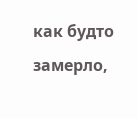как будто замерло,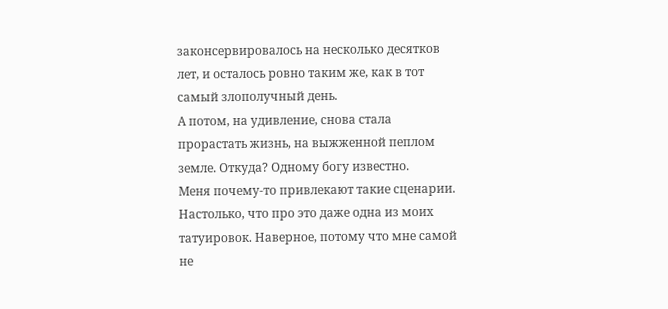законсервировалось на несколько десятков лет, и осталось ровно таким же, как в тот самый злополучный день.
А потом, на удивление, снова стала прорастать жизнь, на выжженной пеплом земле. Откуда? Одному богу известно.
Меня почему-то привлекают такие сценарии. Настолько, что про это даже одна из моих татуировок. Наверное, потому что мне самой не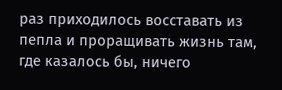раз приходилось восставать из пепла и проращивать жизнь там, где казалось бы, ничего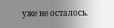уже не осталось.